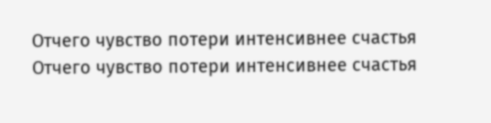Отчего чувство потери интенсивнее счастья
Отчего чувство потери интенсивнее счастья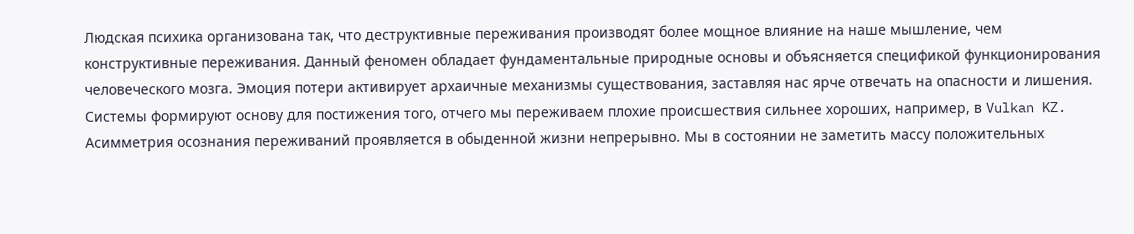Людская психика организована так, что деструктивные переживания производят более мощное влияние на наше мышление, чем конструктивные переживания. Данный феномен обладает фундаментальные природные основы и объясняется спецификой функционирования человеческого мозга. Эмоция потери активирует архаичные механизмы существования, заставляя нас ярче отвечать на опасности и лишения. Системы формируют основу для постижения того, отчего мы переживаем плохие происшествия сильнее хороших, например, в Vulkan KZ.
Асимметрия осознания переживаний проявляется в обыденной жизни непрерывно. Мы в состоянии не заметить массу положительных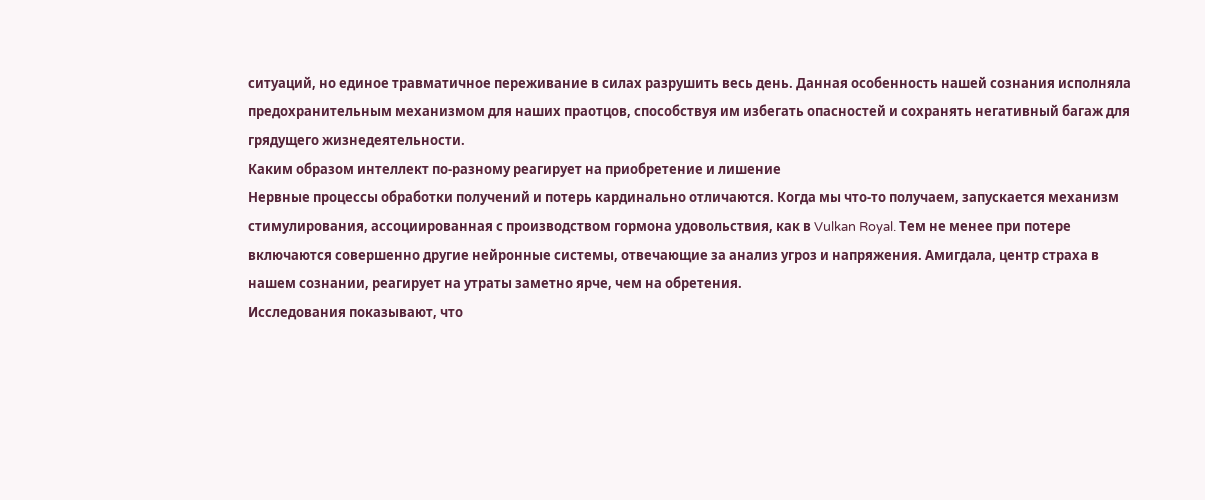ситуаций, но единое травматичное переживание в силах разрушить весь день. Данная особенность нашей сознания исполняла предохранительным механизмом для наших праотцов, способствуя им избегать опасностей и сохранять негативный багаж для грядущего жизнедеятельности.
Каким образом интеллект по-разному реагирует на приобретение и лишение
Нервные процессы обработки получений и потерь кардинально отличаются. Когда мы что-то получаем, запускается механизм стимулирования, ассоциированная с производством гормона удовольствия, как в Vulkan Royal. Тем не менее при потере включаются совершенно другие нейронные системы, отвечающие за анализ угроз и напряжения. Амигдала, центр страха в нашем сознании, реагирует на утраты заметно ярче, чем на обретения.
Исследования показывают, что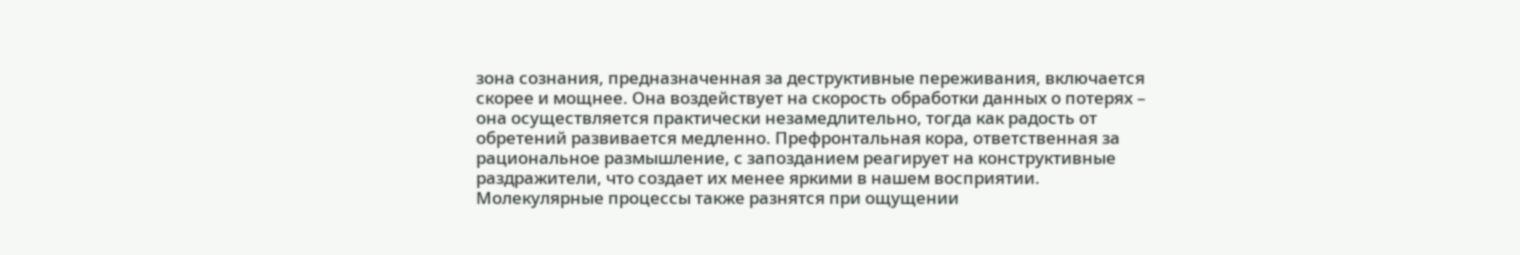зона сознания, предназначенная за деструктивные переживания, включается скорее и мощнее. Она воздействует на скорость обработки данных о потерях – она осуществляется практически незамедлительно, тогда как радость от обретений развивается медленно. Префронтальная кора, ответственная за рациональное размышление, с запозданием реагирует на конструктивные раздражители, что создает их менее яркими в нашем восприятии.
Молекулярные процессы также разнятся при ощущении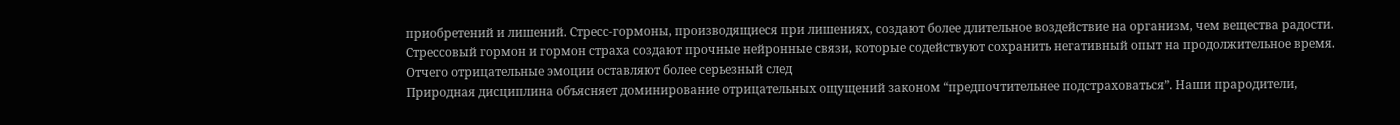приобретений и лишений. Стресс-гормоны, производящиеся при лишениях, создают более длительное воздействие на организм, чем вещества радости. Стрессовый гормон и гормон страха создают прочные нейронные связи, которые содействуют сохранить негативный опыт на продолжительное время.
Отчего отрицательные эмоции оставляют более серьезный след
Природная дисциплина объясняет доминирование отрицательных ощущений законом “предпочтительнее подстраховаться”. Наши прародители,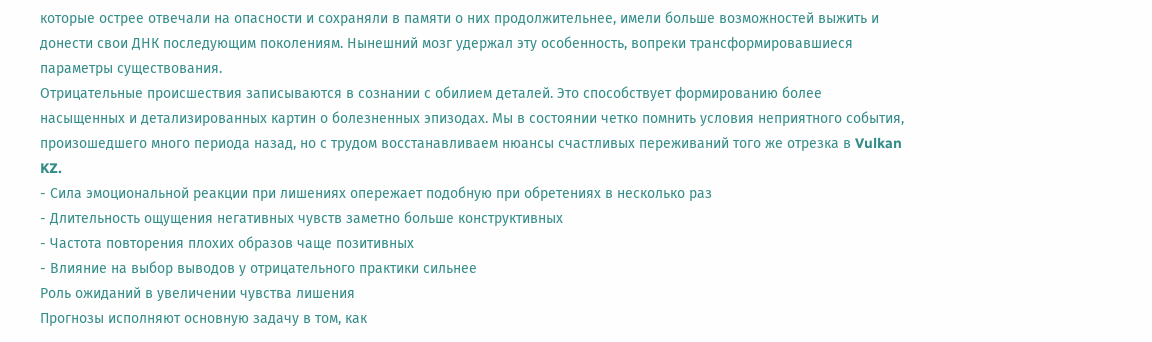которые острее отвечали на опасности и сохраняли в памяти о них продолжительнее, имели больше возможностей выжить и донести свои ДНК последующим поколениям. Нынешний мозг удержал эту особенность, вопреки трансформировавшиеся параметры существования.
Отрицательные происшествия записываются в сознании с обилием деталей. Это способствует формированию более насыщенных и детализированных картин о болезненных эпизодах. Мы в состоянии четко помнить условия неприятного события, произошедшего много периода назад, но с трудом восстанавливаем нюансы счастливых переживаний того же отрезка в Vulkan KZ.
- Сила эмоциональной реакции при лишениях опережает подобную при обретениях в несколько раз
- Длительность ощущения негативных чувств заметно больше конструктивных
- Частота повторения плохих образов чаще позитивных
- Влияние на выбор выводов у отрицательного практики сильнее
Роль ожиданий в увеличении чувства лишения
Прогнозы исполняют основную задачу в том, как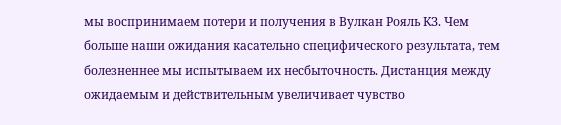мы воспринимаем потери и получения в Вулкан Рояль КЗ. Чем больше наши ожидания касательно специфического результата, тем болезненнее мы испытываем их несбыточность. Дистанция между ожидаемым и действительным увеличивает чувство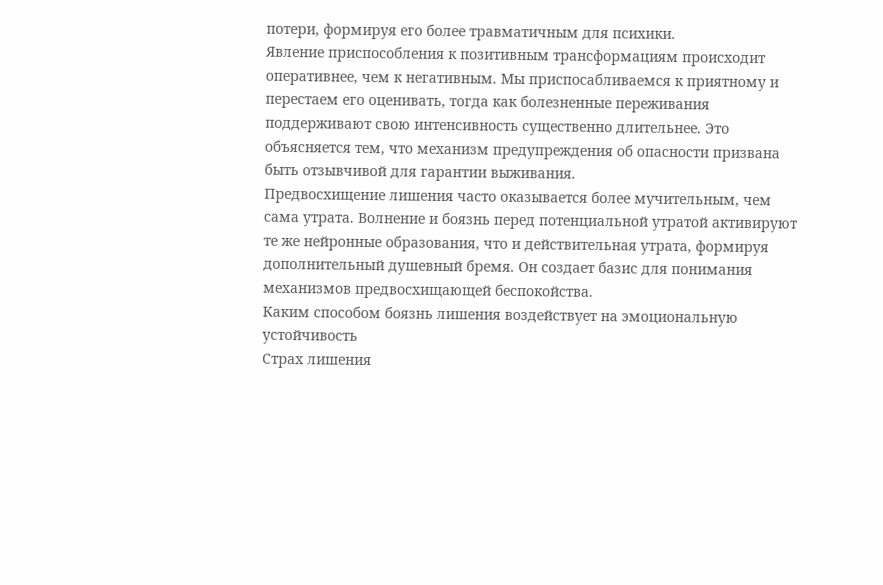потери, формируя его более травматичным для психики.
Явление приспособления к позитивным трансформациям происходит оперативнее, чем к негативным. Мы приспосабливаемся к приятному и перестаем его оценивать, тогда как болезненные переживания поддерживают свою интенсивность существенно длительнее. Это объясняется тем, что механизм предупреждения об опасности призвана быть отзывчивой для гарантии выживания.
Предвосхищение лишения часто оказывается более мучительным, чем сама утрата. Волнение и боязнь перед потенциальной утратой активируют те же нейронные образования, что и действительная утрата, формируя дополнительный душевный бремя. Он создает базис для понимания механизмов предвосхищающей беспокойства.
Каким способом боязнь лишения воздействует на эмоциональную устойчивость
Страх лишения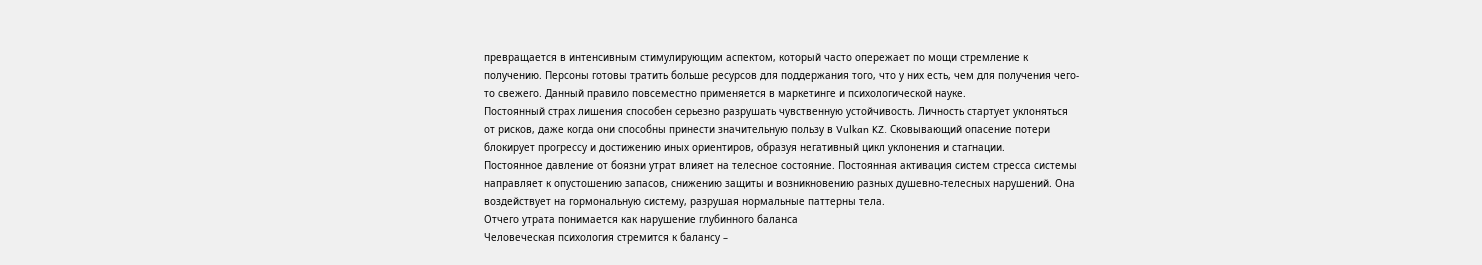превращается в интенсивным стимулирующим аспектом, который часто опережает по мощи стремление к получению. Персоны готовы тратить больше ресурсов для поддержания того, что у них есть, чем для получения чего-то свежего. Данный правило повсеместно применяется в маркетинге и психологической науке.
Постоянный страх лишения способен серьезно разрушать чувственную устойчивость. Личность стартует уклоняться от рисков, даже когда они способны принести значительную пользу в Vulkan KZ. Сковывающий опасение потери блокирует прогрессу и достижению иных ориентиров, образуя негативный цикл уклонения и стагнации.
Постоянное давление от боязни утрат влияет на телесное состояние. Постоянная активация систем стресса системы направляет к опустошению запасов, снижению защиты и возникновению разных душевно-телесных нарушений. Она воздействует на гормональную систему, разрушая нормальные паттерны тела.
Отчего утрата понимается как нарушение глубинного баланса
Человеческая психология стремится к балансу –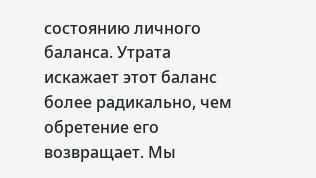состоянию личного баланса. Утрата искажает этот баланс более радикально, чем обретение его возвращает. Мы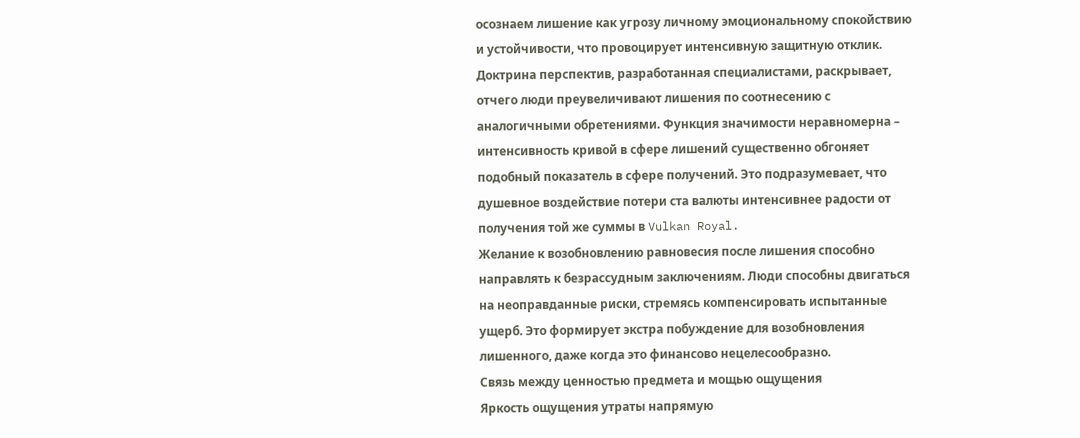осознаем лишение как угрозу личному эмоциональному спокойствию и устойчивости, что провоцирует интенсивную защитную отклик.
Доктрина перспектив, разработанная специалистами, раскрывает, отчего люди преувеличивают лишения по соотнесению с аналогичными обретениями. Функция значимости неравномерна – интенсивность кривой в сфере лишений существенно обгоняет подобный показатель в сфере получений. Это подразумевает, что душевное воздействие потери ста валюты интенсивнее радости от получения той же суммы в Vulkan Royal.
Желание к возобновлению равновесия после лишения способно направлять к безрассудным заключениям. Люди способны двигаться на неоправданные риски, стремясь компенсировать испытанные ущерб. Это формирует экстра побуждение для возобновления лишенного, даже когда это финансово нецелесообразно.
Связь между ценностью предмета и мощью ощущения
Яркость ощущения утраты напрямую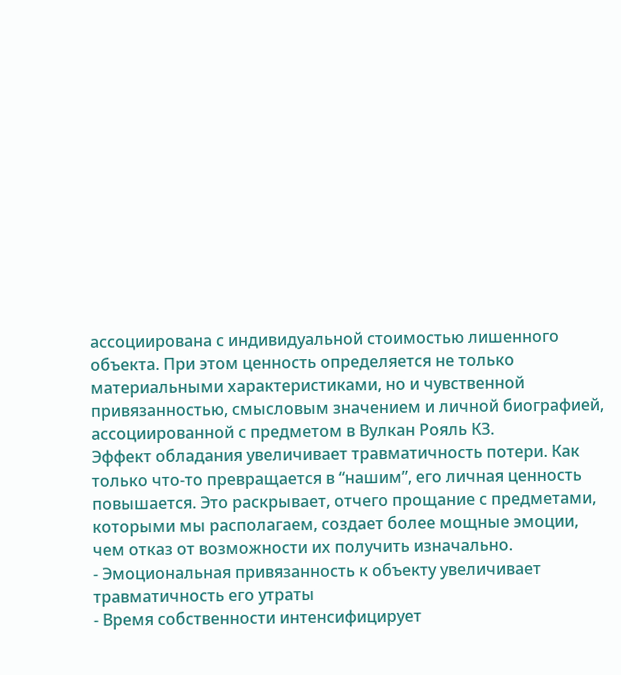ассоциирована с индивидуальной стоимостью лишенного объекта. При этом ценность определяется не только материальными характеристиками, но и чувственной привязанностью, смысловым значением и личной биографией, ассоциированной с предметом в Вулкан Рояль КЗ.
Эффект обладания увеличивает травматичность потери. Как только что-то превращается в “нашим”, его личная ценность повышается. Это раскрывает, отчего прощание с предметами, которыми мы располагаем, создает более мощные эмоции, чем отказ от возможности их получить изначально.
- Эмоциональная привязанность к объекту увеличивает травматичность его утраты
- Время собственности интенсифицирует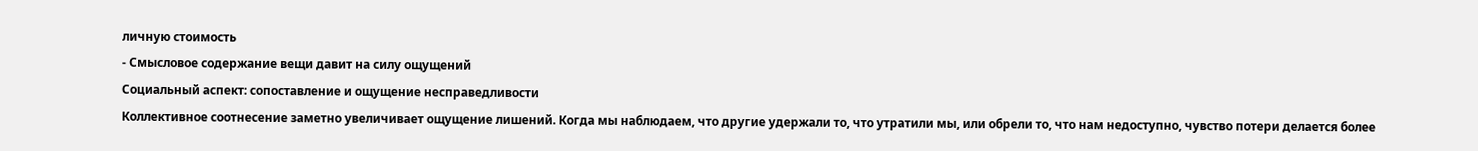личную стоимость
- Смысловое содержание вещи давит на силу ощущений
Социальный аспект: сопоставление и ощущение несправедливости
Коллективное соотнесение заметно увеличивает ощущение лишений. Когда мы наблюдаем, что другие удержали то, что утратили мы, или обрели то, что нам недоступно, чувство потери делается более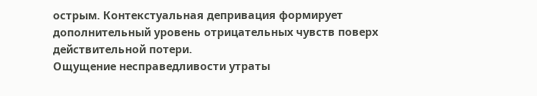острым. Контекстуальная депривация формирует дополнительный уровень отрицательных чувств поверх действительной потери.
Ощущение несправедливости утраты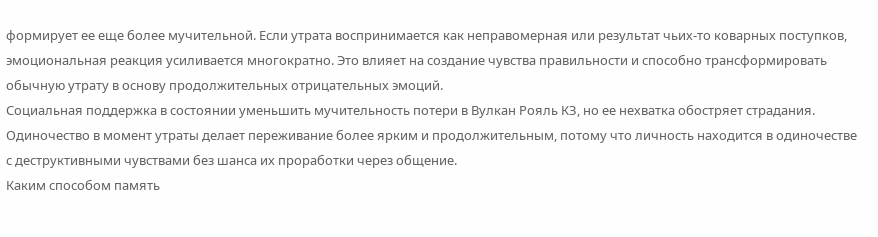формирует ее еще более мучительной. Если утрата воспринимается как неправомерная или результат чьих-то коварных поступков, эмоциональная реакция усиливается многократно. Это влияет на создание чувства правильности и способно трансформировать обычную утрату в основу продолжительных отрицательных эмоций.
Социальная поддержка в состоянии уменьшить мучительность потери в Вулкан Рояль КЗ, но ее нехватка обостряет страдания. Одиночество в момент утраты делает переживание более ярким и продолжительным, потому что личность находится в одиночестве с деструктивными чувствами без шанса их проработки через общение.
Каким способом память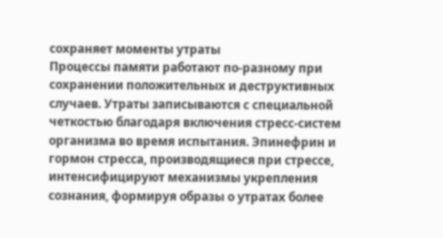сохраняет моменты утраты
Процессы памяти работают по-разному при сохранении положительных и деструктивных случаев. Утраты записываются с специальной четкостью благодаря включения стресс-систем организма во время испытания. Эпинефрин и гормон стресса, производящиеся при стрессе, интенсифицируют механизмы укрепления сознания, формируя образы о утратах более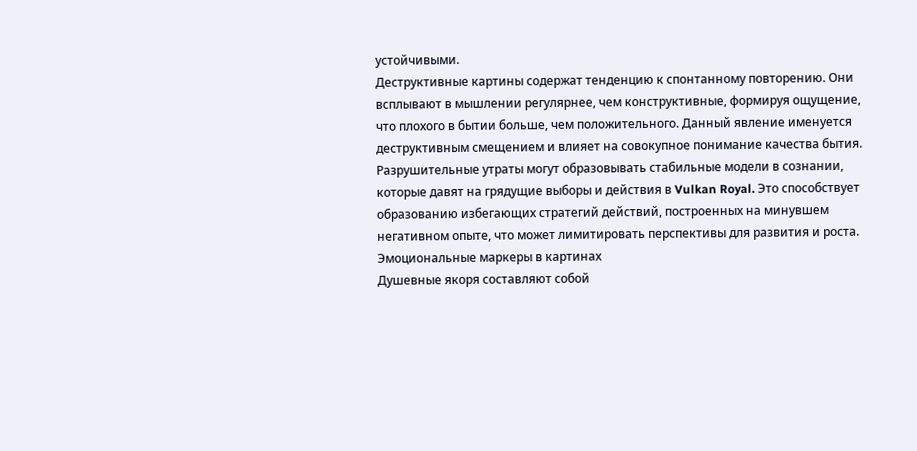устойчивыми.
Деструктивные картины содержат тенденцию к спонтанному повторению. Они всплывают в мышлении регулярнее, чем конструктивные, формируя ощущение, что плохого в бытии больше, чем положительного. Данный явление именуется деструктивным смещением и влияет на совокупное понимание качества бытия.
Разрушительные утраты могут образовывать стабильные модели в сознании, которые давят на грядущие выборы и действия в Vulkan Royal. Это способствует образованию избегающих стратегий действий, построенных на минувшем негативном опыте, что может лимитировать перспективы для развития и роста.
Эмоциональные маркеры в картинах
Душевные якоря составляют собой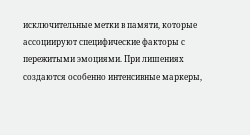исключительные метки в памяти, которые ассоциируют специфические факторы с пережитыми эмоциями. При лишениях создаются особенно интенсивные маркеры,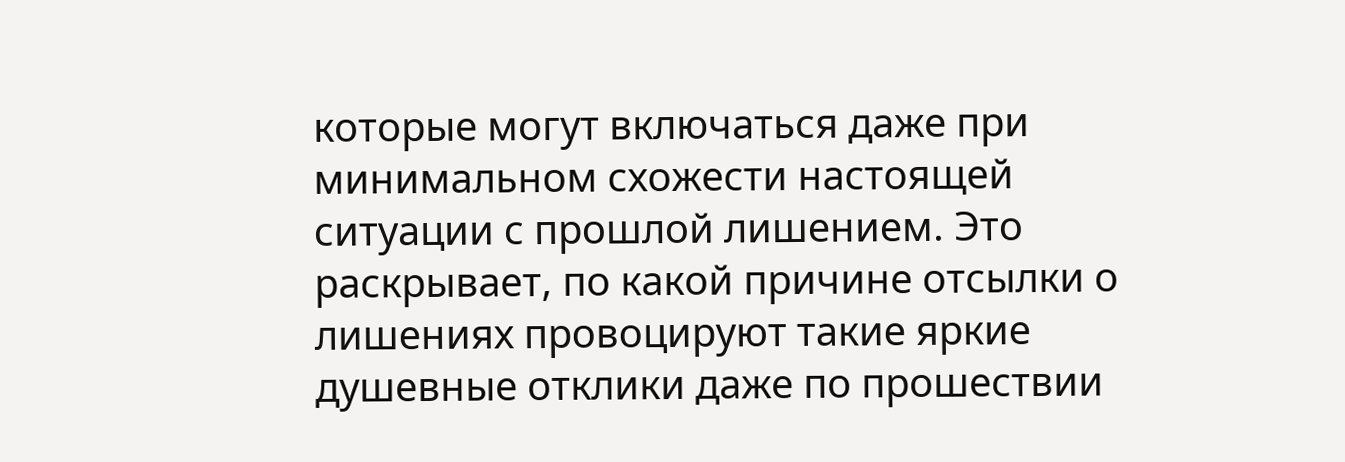которые могут включаться даже при минимальном схожести настоящей ситуации с прошлой лишением. Это раскрывает, по какой причине отсылки о лишениях провоцируют такие яркие душевные отклики даже по прошествии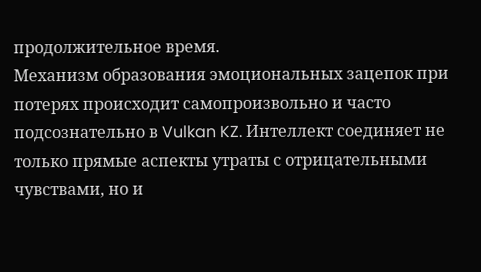продолжительное время.
Механизм образования эмоциональных зацепок при потерях происходит самопроизвольно и часто подсознательно в Vulkan KZ. Интеллект соединяет не только прямые аспекты утраты с отрицательными чувствами, но и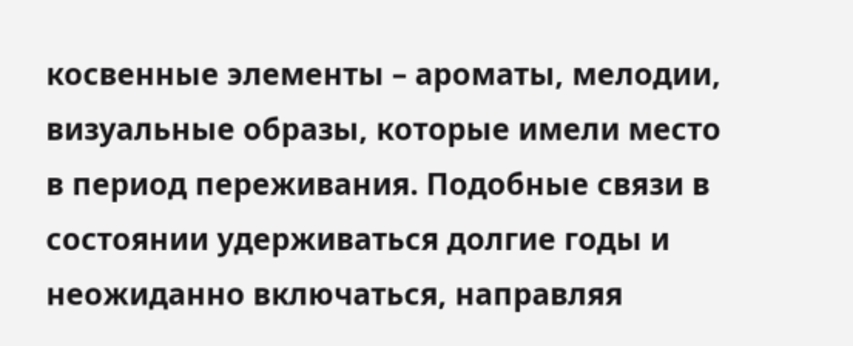косвенные элементы – ароматы, мелодии, визуальные образы, которые имели место в период переживания. Подобные связи в состоянии удерживаться долгие годы и неожиданно включаться, направляя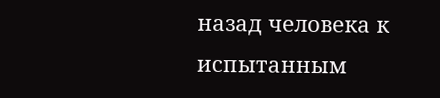назад человека к испытанным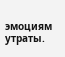эмоциям утраты.